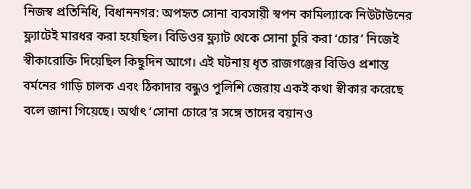নিজস্ব প্রতিনিধি, বিধাননগর: অপহৃত সোনা ব্যবসায়ী স্বপন কামিল্যাকে নিউটাউনের ফ্ল্যাটেই মারধর করা হয়েছিল। বিডিওর ফ্ল্যাট থেকে সোনা চুরি করা ‘চোর’ নিজেই স্বীকারোক্তি দিয়েছিল কিছুদিন আগে। এই ঘটনায় ধৃত রাজগঞ্জের বিডিও প্রশান্ত বর্মনের গাড়ি চালক এবং ঠিকাদার বন্ধুও পুলিশি জেরায় একই কথা স্বীকার করেছে বলে জানা গিয়েছে। অর্থাৎ ‘সোনা চোরে’র সঙ্গে তাদের বয়ানও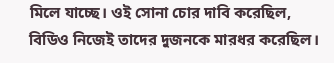মিলে যাচ্ছে। ওই সোনা চোর দাবি করেছিল, বিডিও নিজেই তাদের দুজনকে মারধর করেছিল।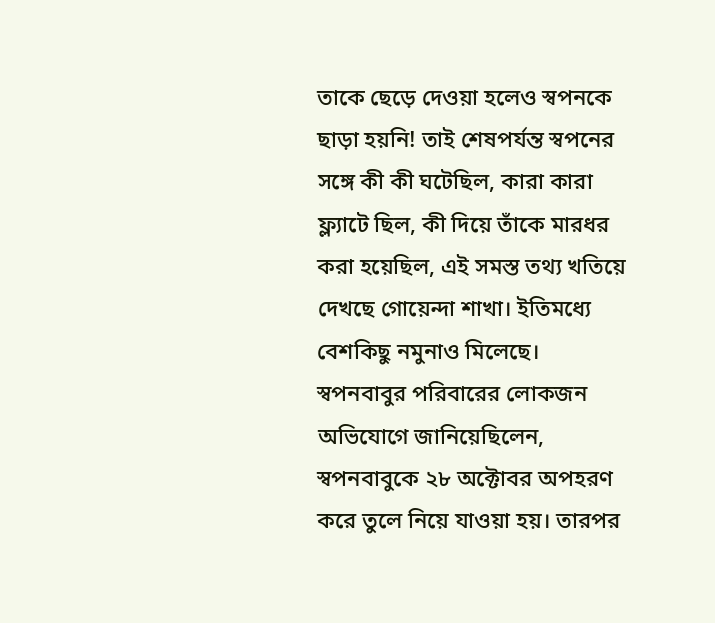তাকে ছেড়ে দেওয়া হলেও স্বপনকে ছাড়া হয়নি! তাই শেষপর্যন্ত স্বপনের সঙ্গে কী কী ঘটেছিল, কারা কারা ফ্ল্যাটে ছিল, কী দিয়ে তাঁকে মারধর করা হয়েছিল, এই সমস্ত তথ্য খতিয়ে দেখছে গোয়েন্দা শাখা। ইতিমধ্যে বেশকিছু নমুনাও মিলেছে।
স্বপনবাবুর পরিবারের লোকজন অভিযোগে জানিয়েছিলেন, স্বপনবাবুকে ২৮ অক্টোবর অপহরণ করে তুলে নিয়ে যাওয়া হয়। তারপর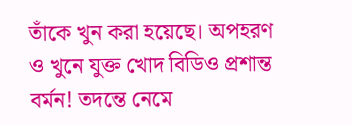তাঁকে খুন করা হয়েছে। অপহরণ ও খুনে যুক্ত খোদ বিডিও প্রশান্ত বর্মন! তদন্তে নেমে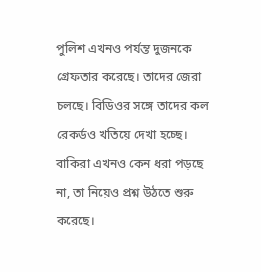পুলিশ এখনও পর্যন্ত দুজনকে গ্রেফতার করেছে। তাদের জেরা চলছে। বিডিওর সঙ্গে তাদের কল রেকর্ডও খতিয়ে দেখা হচ্ছে। বাকিরা এখনও কেন ধরা পড়ছে না, তা নিয়েও প্রশ্ন উঠতে শুরু করেছে।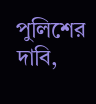পুলিশের দাবি,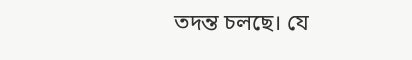তদন্ত চলছে। যে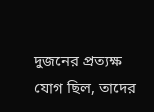দুজনের প্রত্যক্ষ যোগ ছিল, তাদের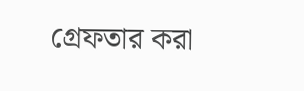গ্রেফতার করা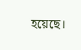হয়েছে।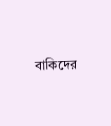বাকিদের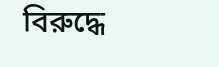বিরুদ্ধে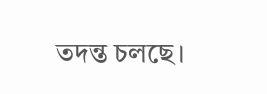তদন্ত চলছে।